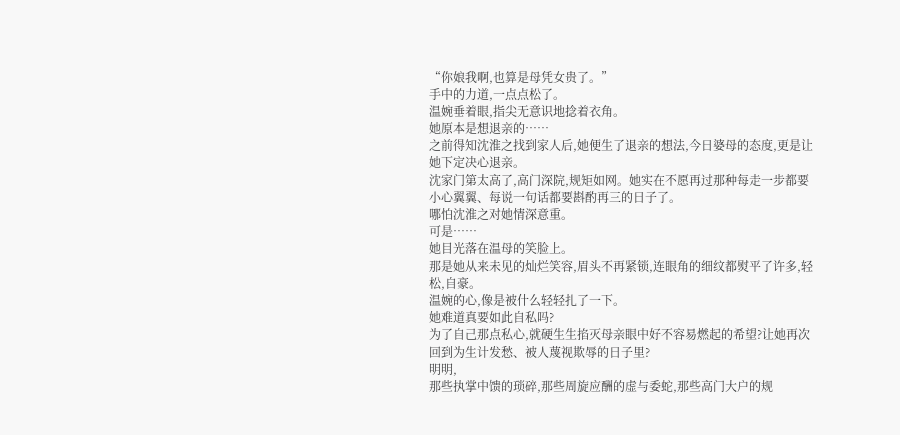“你娘我啊,也算是母凭女贵了。”
手中的力道,一点点松了。
温婉垂着眼,指尖无意识地捻着衣角。
她原本是想退亲的……
之前得知沈淮之找到家人后,她便生了退亲的想法,今日婆母的态度,更是让她下定决心退亲。
沈家门第太高了,高门深院,规矩如网。她实在不愿再过那种每走一步都要小心翼翼、每说一句话都要斟酌再三的日子了。
哪怕沈淮之对她情深意重。
可是……
她目光落在温母的笑脸上。
那是她从来未见的灿烂笑容,眉头不再紧锁,连眼角的细纹都熨平了许多,轻松,自豪。
温婉的心,像是被什么轻轻扎了一下。
她难道真要如此自私吗?
为了自己那点私心,就硬生生掐灭母亲眼中好不容易燃起的希望?让她再次回到为生计发愁、被人蔑视欺辱的日子里?
明明,
那些执掌中馈的琐碎,那些周旋应酬的虚与委蛇,那些高门大户的规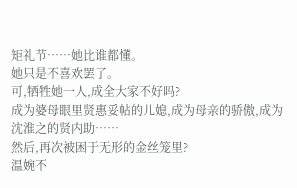矩礼节……她比谁都懂。
她只是不喜欢罢了。
可,牺牲她一人,成全大家不好吗?
成为婆母眼里贤惠妥帖的儿媳,成为母亲的骄傲,成为沈淮之的贤内助……
然后,再次被困于无形的金丝笼里?
温婉不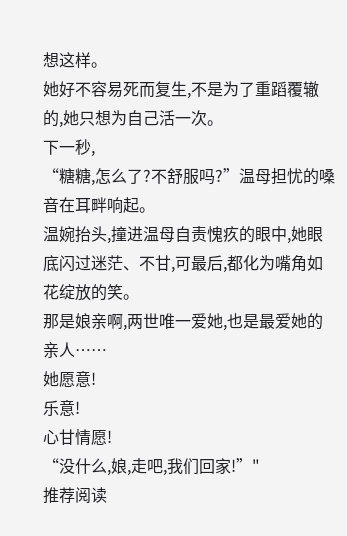想这样。
她好不容易死而复生,不是为了重蹈覆辙的,她只想为自己活一次。
下一秒,
“糖糖,怎么了?不舒服吗?”温母担忧的嗓音在耳畔响起。
温婉抬头,撞进温母自责愧疚的眼中,她眼底闪过迷茫、不甘,可最后,都化为嘴角如花绽放的笑。
那是娘亲啊,两世唯一爱她,也是最爱她的亲人……
她愿意!
乐意!
心甘情愿!
“没什么,娘,走吧,我们回家!”"
推荐阅读